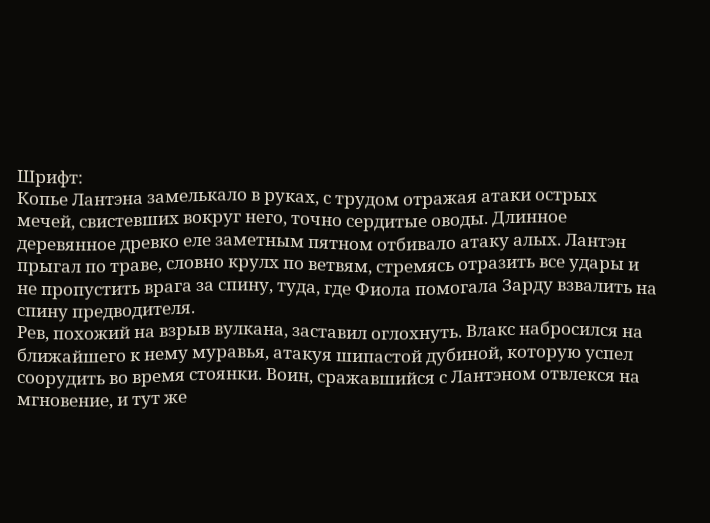Шрифт:
Копье Лантэна замелькало в руках, с трудом отражая атаки острых мечей, свистевших вокруг него, точно сердитые оводы. Длинное деревянное древко еле заметным пятном отбивало атаку алых. Лантэн прыгал по траве, словно крулх по ветвям, стремясь отразить все удары и не пропустить врага за спину, туда, где Фиола помогала Зарду взвалить на спину предводителя.
Рев, похожий на взрыв вулкана, заставил оглохнуть. Влакс набросился на ближайшего к нему муравья, атакуя шипастой дубиной, которую успел соорудить во время стоянки. Воин, сражавшийся с Лантэном отвлекся на мгновение, и тут же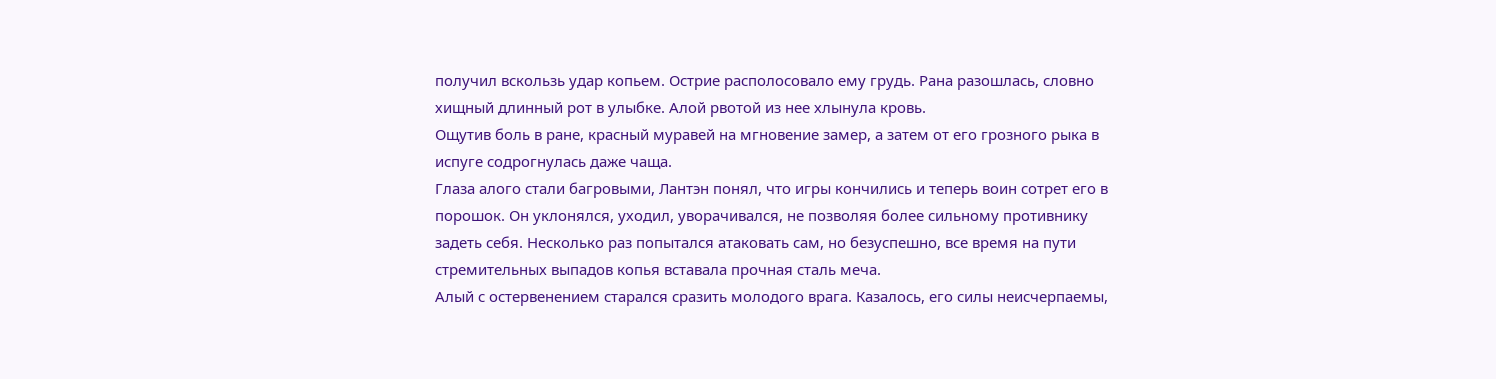получил вскользь удар копьем. Острие располосовало ему грудь. Рана разошлась, словно хищный длинный рот в улыбке. Алой рвотой из нее хлынула кровь.
Ощутив боль в ране, красный муравей на мгновение замер, а затем от его грозного рыка в испуге содрогнулась даже чаща.
Глаза алого стали багровыми, Лантэн понял, что игры кончились и теперь воин сотрет его в порошок. Он уклонялся, уходил, уворачивался, не позволяя более сильному противнику задеть себя. Несколько раз попытался атаковать сам, но безуспешно, все время на пути стремительных выпадов копья вставала прочная сталь меча.
Алый с остервенением старался сразить молодого врага. Казалось, его силы неисчерпаемы,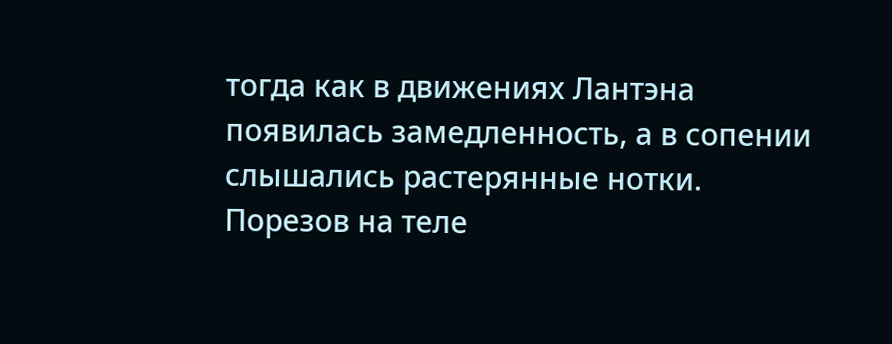тогда как в движениях Лантэна появилась замедленность, а в сопении слышались растерянные нотки. Порезов на теле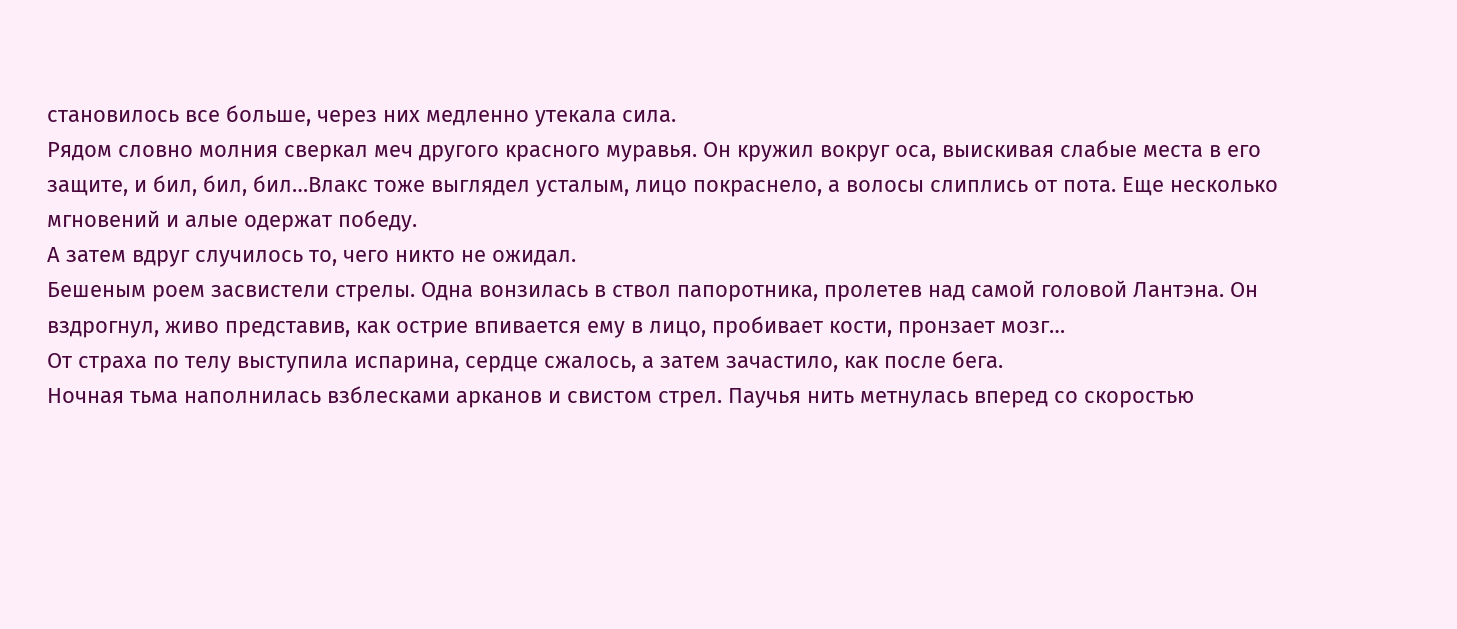становилось все больше, через них медленно утекала сила.
Рядом словно молния сверкал меч другого красного муравья. Он кружил вокруг оса, выискивая слабые места в его защите, и бил, бил, бил…Влакс тоже выглядел усталым, лицо покраснело, а волосы слиплись от пота. Еще несколько мгновений и алые одержат победу.
А затем вдруг случилось то, чего никто не ожидал.
Бешеным роем засвистели стрелы. Одна вонзилась в ствол папоротника, пролетев над самой головой Лантэна. Он вздрогнул, живо представив, как острие впивается ему в лицо, пробивает кости, пронзает мозг…
От страха по телу выступила испарина, сердце сжалось, а затем зачастило, как после бега.
Ночная тьма наполнилась взблесками арканов и свистом стрел. Паучья нить метнулась вперед со скоростью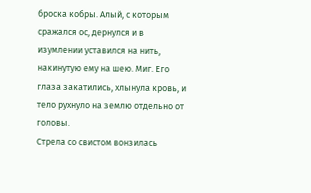броска кобры. Алый, с которым сражался ос, дернулся и в изумлении уставился на нить, накинутую ему на шею. Миг. Его глаза закатились, хлынула кровь, и тело рухнуло на землю отдельно от головы.
Стрела со свистом вонзилась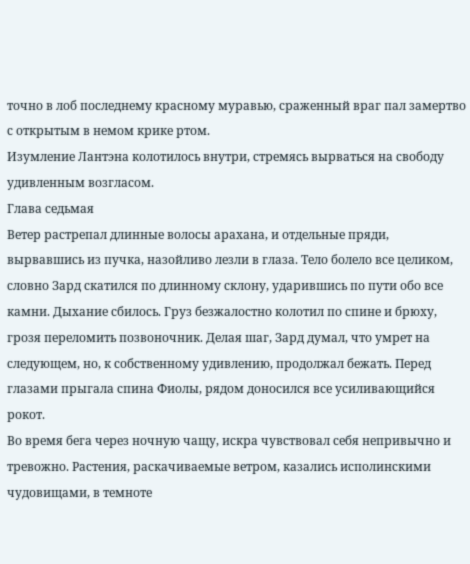точно в лоб последнему красному муравью, сраженный враг пал замертво с открытым в немом крике ртом.
Изумление Лантэна колотилось внутри, стремясь вырваться на свободу удивленным возгласом.
Глава седьмая
Ветер растрепал длинные волосы арахана, и отдельные пряди, вырвавшись из пучка, назойливо лезли в глаза. Тело болело все целиком, словно Зард скатился по длинному склону, ударившись по пути обо все камни. Дыхание сбилось. Груз безжалостно колотил по спине и брюху, грозя переломить позвоночник. Делая шаг, Зард думал, что умрет на следующем, но, к собственному удивлению, продолжал бежать. Перед глазами прыгала спина Фиолы, рядом доносился все усиливающийся рокот.
Во время бега через ночную чащу, искра чувствовал себя непривычно и тревожно. Растения, раскачиваемые ветром, казались исполинскими чудовищами, в темноте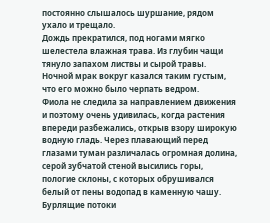постоянно слышалось шуршание, рядом ухало и трещало.
Дождь прекратился, под ногами мягко шелестела влажная трава. Из глубин чащи тянуло запахом листвы и сырой травы. Ночной мрак вокруг казался таким густым, что его можно было черпать ведром.
Фиола не следила за направлением движения и поэтому очень удивилась, когда растения впереди разбежались, открыв взору широкую водную гладь. Через плавающий перед глазами туман различалась огромная долина, серой зубчатой стеной высились горы, пологие склоны, с которых обрушивался белый от пены водопад в каменную чашу. Бурлящие потоки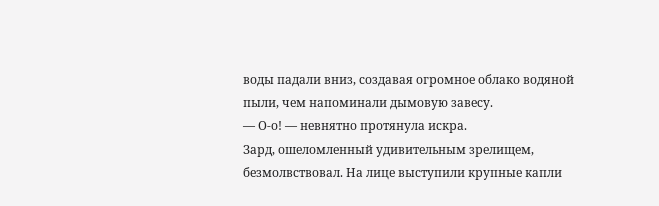воды падали вниз, создавая огромное облако водяной пыли, чем напоминали дымовую завесу.
— О-о! — невнятно протянула искра.
Зард, ошеломленный удивительным зрелищем, безмолвствовал. На лице выступили крупные капли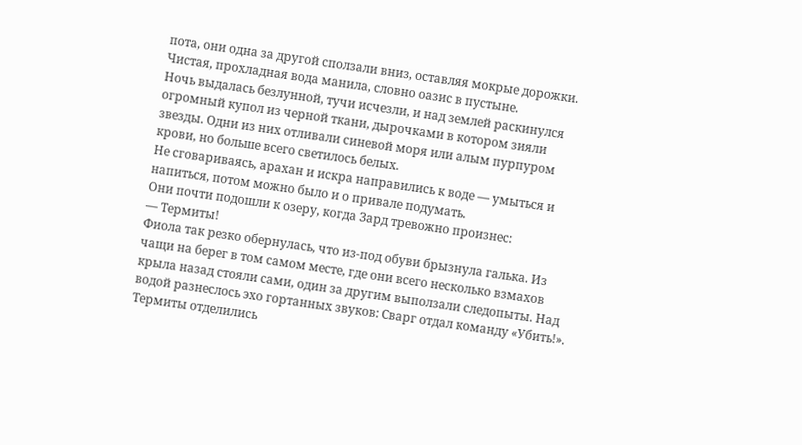пота, они одна за другой сползали вниз, оставляя мокрые дорожки. Чистая, прохладная вода манила, словно оазис в пустыне.
Ночь выдалась безлунной, тучи исчезли, и над землей раскинулся огромный купол из черной ткани, дырочками в котором зияли звезды. Одни из них отливали синевой моря или алым пурпуром крови, но больше всего светилось белых.
Не сговариваясь, арахан и искра направились к воде — умыться и напиться, потом можно было и о привале подумать.
Они почти подошли к озеру, когда Зард тревожно произнес:
— Термиты!
Фиола так резко обернулась, что из-под обуви брызнула галька. Из чащи на берег в том самом месте, где они всего несколько взмахов крыла назад стояли сами, один за другим выползали следопыты. Над водой разнеслось эхо гортанных звуков: Сварг отдал команду «Убить!». Термиты отделились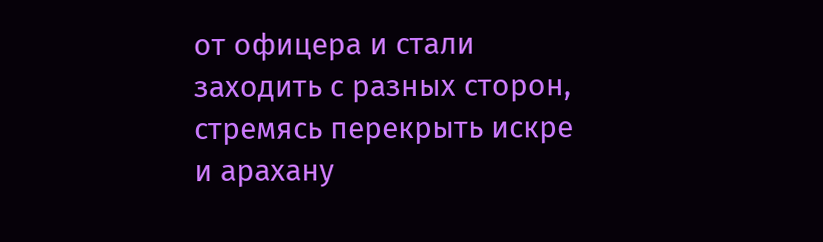от офицера и стали заходить с разных сторон, стремясь перекрыть искре и арахану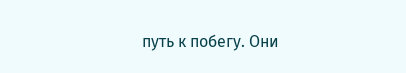путь к побегу. Они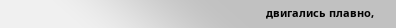двигались плавно,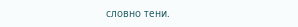словно тени.